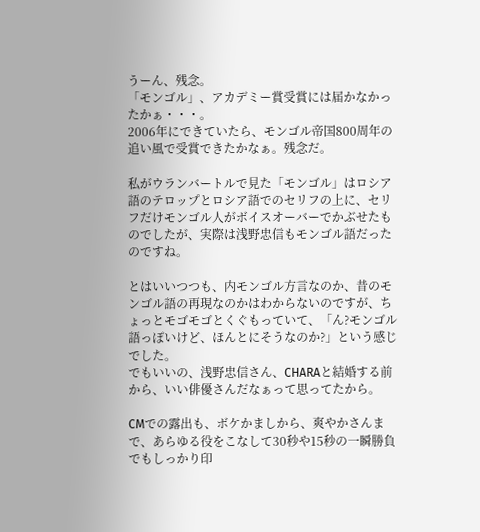うーん、残念。
「モンゴル」、アカデミー賞受賞には届かなかったかぁ・・・。
2006年にできていたら、モンゴル帝国800周年の追い風で受賞できたかなぁ。残念だ。

私がウランバートルで見た「モンゴル」はロシア語のテロップとロシア語でのセリフの上に、セリフだけモンゴル人がボイスオーバーでかぶせたものでしたが、実際は浅野忠信もモンゴル語だったのですね。

とはいいつつも、内モンゴル方言なのか、昔のモンゴル語の再現なのかはわからないのですが、ちょっとモゴモゴとくぐもっていて、「ん?モンゴル語っぽいけど、ほんとにそうなのか?」という感じでした。
でもいいの、浅野忠信さん、CHARAと結婚する前から、いい俳優さんだなぁって思ってたから。

CMでの露出も、ボケかましから、爽やかさんまで、あらゆる役をこなして30秒や15秒の一瞬勝負でもしっかり印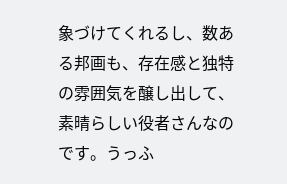象づけてくれるし、数ある邦画も、存在感と独特の雰囲気を醸し出して、素晴らしい役者さんなのです。うっふ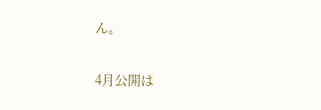ん。

4月公開は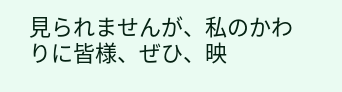見られませんが、私のかわりに皆様、ぜひ、映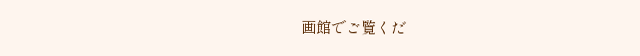画館でご覧くだ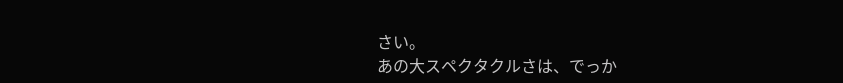さい。
あの大スペクタクルさは、でっか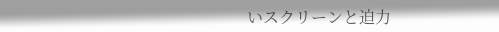いスクリーンと迫力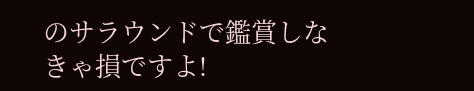のサラウンドで鑑賞しなきゃ損ですよ!